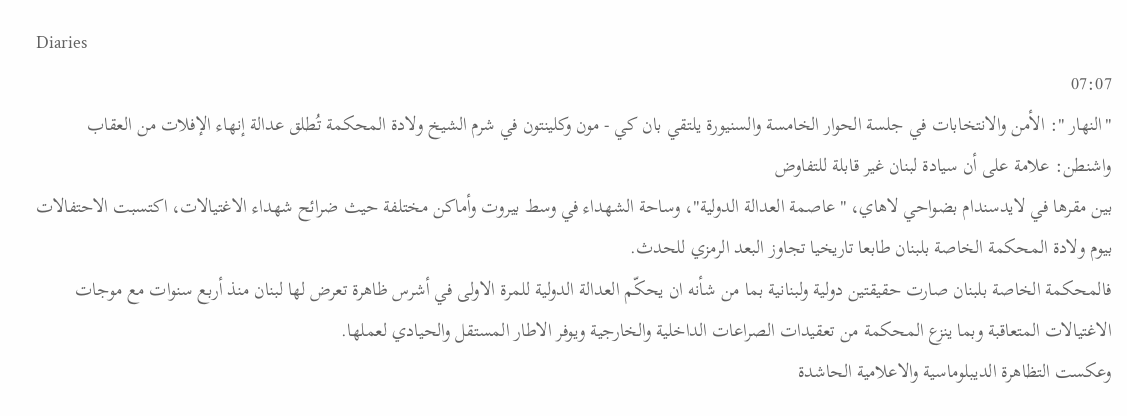Diaries
07:07
"النهار ": الأمن والانتخابات في جلسة الحوار الخامسة والسنيورة يلتقي بان كي - مون وكلينتون في شرم الشيخ ولادة المحكمة تُطلق عدالة إنهاء الإفلات من العقاب
واشنطن: علامة على أن سيادة لبنان غير قابلة للتفاوض
بين مقرها في لايدسندام بضواحي لاهاي، "عاصمة العدالة الدولية"، وساحة الشهداء في وسط بيروت وأماكن مختلفة حيث ضرائح شهداء الاغتيالات، اكتسبت الاحتفالات بيوم ولادة المحكمة الخاصة بلبنان طابعا تاريخيا تجاوز البعد الرمزي للحدث.
فالمحكمة الخاصة بلبنان صارت حقيقتين دولية ولبنانية بما من شأنه ان يحكّم العدالة الدولية للمرة الاولى في أشرس ظاهرة تعرض لها لبنان منذ أربع سنوات مع موجات الاغتيالات المتعاقبة وبما ينزع المحكمة من تعقيدات الصراعات الداخلية والخارجية ويوفر الاطار المستقل والحيادي لعملها.
وعكست التظاهرة الديبلوماسية والاعلامية الحاشدة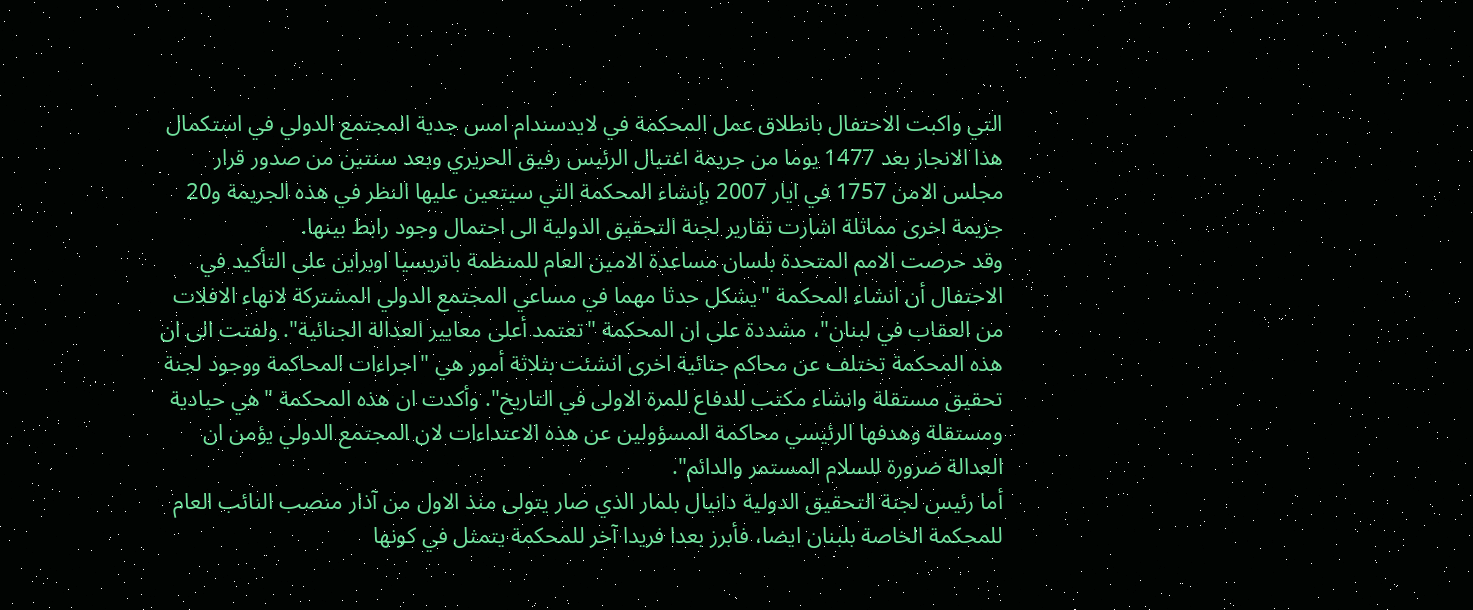التي واكبت الاحتفال بانطلاق عمل المحكمة في لايدسندام امس جدية المجتمع الدولي في استكمال هذا الانجاز بعد 1477 يوما من جريمة اغتيال الرئيس رفيق الحريري وبعد سنتين من صدور قرار مجلس الامن 1757 في ايار 2007 بإنشاء المحكمة التي سيتعين عليها النظر في هذه الجريمة و20 جريمة اخرى مماثلة اشارت تقارير لجنة التحقيق الدولية الى احتمال وجود رابط بينها.
وقد حرصت الامم المتحدة بلسان مساعدة الامين العام للمنظمة باتريسيا اوبراين على التأكيد في الاحتفال أن انشاء المحكمة "يشكل حدثا مهما في مساعي المجتمع الدولي المشتركة لانهاء الافلات من العقاب في لبنان"، مشددة على ان المحكمة "تعتمد أعلى معايير العدالة الجنائية". ولفتت الى ان هذه المحكمة تختلف عن محاكم جنائية اخرى انشئت بثلاثة أمور هي "اجراءات المحاكمة ووجود لجنة تحقيق مستقلة وانشاء مكتب للدفاع للمرة الاولى في التاريخ". وأكدت ان هذه المحكمة "هي حيادية ومستقلة وهدفها الرئيسي محاكمة المسؤولين عن هذه الاعتداءات لان المجتمع الدولي يؤمن ان العدالة ضرورة للسلام المستمر والدائم".
أما رئيس لجنة التحقيق الدولية دانيال بلمار الذي صار يتولى منذ الاول من آذار منصب النائب العام للمحكمة الخاصة بلبنان ايضا، فأبرز بعدا فريدا آخر للمحكمة يتمثل في كونها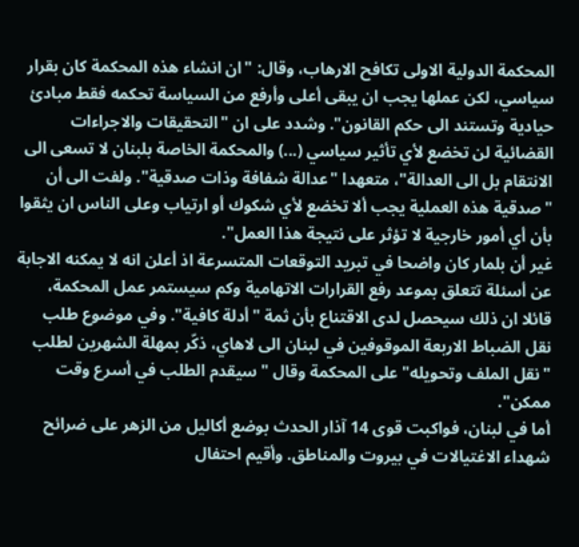المحكمة الدولية الاولى تكافح الارهاب، وقال: "ان انشاء هذه المحكمة كان بقرار سياسي، لكن عملها يجب ان يبقى أعلى وأرفع من السياسة تحكمه فقط مبادئ حيادية وتستند الى حكم القانون". وشدد على ان "التحقيقات والاجراءات القضائية لن تخضع لأي تأثير سياسي (...) والمحكمة الخاصة بلبنان لا تسعى الى الانتقام بل الى العدالة"، متعهدا "عدالة شفافة وذات صدقية". ولفت الى أن "صدقية هذه العملية يجب ألا تخضع لأي شكوك أو ارتياب وعلى الناس ان يثقوا بأن أي أمور خارجية لا تؤثر على نتيجة هذا العمل".
غير أن بلمار كان واضحا في تبريد التوقعات المتسرعة اذ أعلن انه لا يمكنه الاجابة عن أسئلة تتعلق بموعد رفع القرارات الاتهامية وكم سيستمر عمل المحكمة، قائلا ان ذلك سيحصل لدى الاقتناع بأن ثمة "أدلة كافية". وفي موضوع طلب نقل الضباط الاربعة الموقوفين في لبنان الى لاهاي، ذكّر بمهلة الشهرين لطلب "نقل الملف وتحويله" على المحكمة وقال "سيقدم الطلب في أسرع وقت ممكن".
أما في لبنان، فواكبت قوى 14 آذار الحدث بوضع أكاليل من الزهر على ضرائح شهداء الاغتيالات في بيروت والمناطق. وأقيم احتفال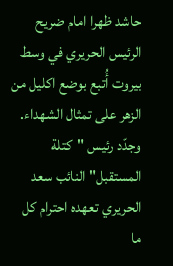حاشد ظهرا امام ضريح الرئيس الحريري في وسط بيروت أُتبع بوضع اكليل من الزهر على تمثال الشهداء.
وجدّد رئيس "كتلة المستقبل" النائب سعد الحريري تعهده احترام كل ما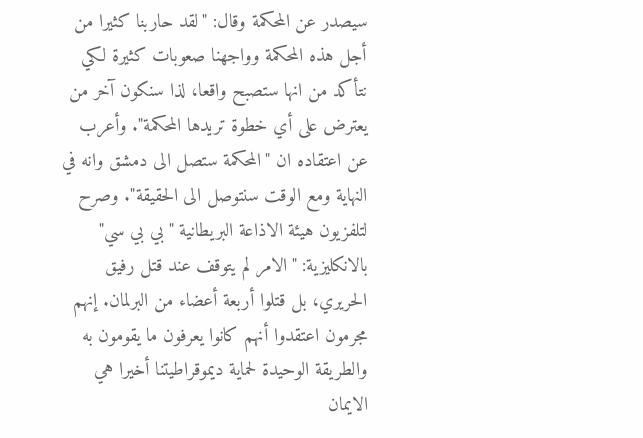سيصدر عن المحكمة وقال: "لقد حاربنا كثيرا من أجل هذه المحكمة وواجهنا صعوبات كثيرة لكي نتأكد من انها ستصبح واقعا، لذا سنكون آخر من يعترض على أي خطوة تريدها المحكمة". وأعرب عن اعتقاده ان "المحكمة ستصل الى دمشق وانه في النهاية ومع الوقت سنتوصل الى الحقيقة". وصرح لتلفزيون هيئة الاذاعة البريطانية "بي بي سي" بالانكليزية: "الامر لم يتوقف عند قتل رفيق الحريري، بل قتلوا أربعة أعضاء من البرلمان. إنهم مجرمون اعتقدوا أنهم كانوا يعرفون ما يقومون به والطريقة الوحيدة لحماية ديموقراطيتنا أخيرا هي الايمان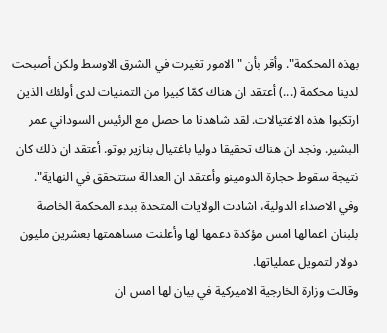بهذه المحكمة". وأقر بأن "الامور تغيرت في الشرق الاوسط ولكن أصبحت لدينا محكمة (...) أعتقد ان هناك كمّا كبيرا من التمنيات لدى أولئك الذين ارتكبوا هذه الاغتيالات. لقد شاهدنا ما حصل مع الرئيس السوداني عمر البشير. ونجد ان هناك تحقيقا دوليا باغتيال بنازير بوتو. أعتقد ان ذلك كان نتيجة سقوط حجارة الدومينو وأعتقد ان العدالة ستتحقق في النهاية".
وفي الاصداء الدولية، اشادت الولايات المتحدة ببدء المحكمة الخاصة بلبنان اعمالها امس مؤكدة دعمها لها وأعلنت مساهمتها بعشرين مليون دولار لتمويل عملياتها.
وقالت وزارة الخارجية الاميركية في بيان لها امس ان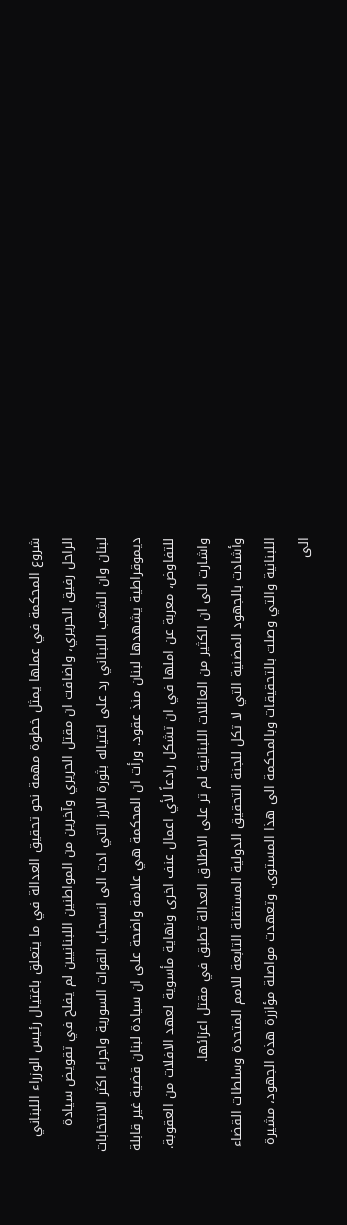شروع المحكمة في عملها يمثل خطوة مهمة نحو تحقيق العدالة في ما يتعلق باغتيال رئيس الوزراء اللبناني الراحل رفيق الحريري، واضافت ان مقتل الحريري وآخرين من المواطنين اللبنانيين لم يفلح في تقويض سيادة لبنان وان الشعب اللبناني رد على اغتياله بثورة الارز التي ادت الى انسحاب القوات السورية واجراء اكثر الانتخابات ديموقراطية يشهدها لبنان منذ عقود. ورأت ان المحكمة هي علامة واضحة على ان سيادة لبنان قضية غير قابلة للتفاوض، معربة عن املها في ان تشكل رادعاً لأي اعمال عنف اخرى ونهاية مأسوية لعهد الافلات من العقوبة. واشارت الى ان الكثير من العائلات اللبنانية لم تر على الاطلاق العدالة تطبق في مقتل اعزائها.
وأشادت بالجهود المضنية التي لا تكل للجنة التحقيق الدولية المستقلة التابعة للامم المتحدة وسلطات القضاء اللبنانية والتي وصلت بالتحقيقات وبالمحكمة الى هذا المستوى. وتعهدت مواصلة مؤازرة هذه الجهود، مشيرة الى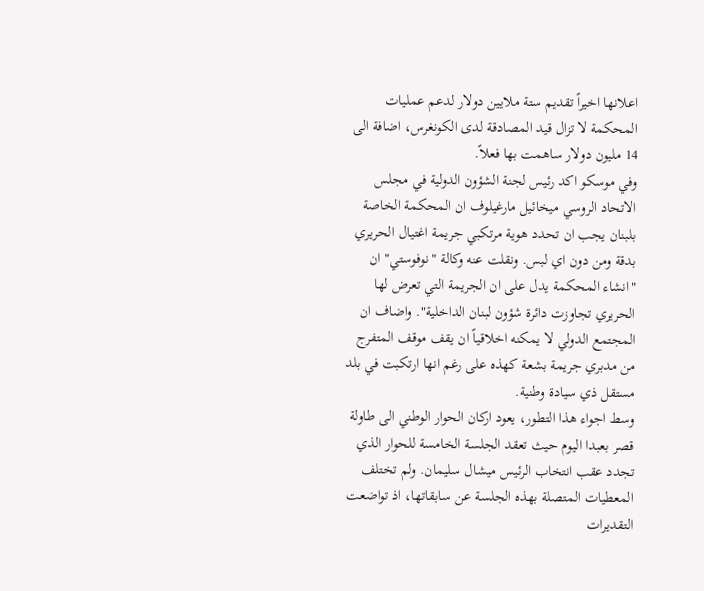اعلانها اخيراً تقديم ستة ملايين دولار لدعم عمليات المحكمة لا تزال قيد المصادقة لدى الكونغرس، اضافة الى 14 مليون دولار ساهمت بها فعلاً.
وفي موسكو اكد رئيس لجنة الشؤون الدولية في مجلس الاتحاد الروسي ميخائيل مارغيلوف ان المحكمة الخاصة بلبنان يجب ان تحدد هوية مرتكبي جريمة اغتيال الحريري بدقة ومن دون اي لبس. ونقلت عنه وكالة "نوفوستي" ان "انشاء المحكمة يدل على ان الجريمة التي تعرض لها الحريري تجاوزت دائرة شؤون لبنان الداخلية". واضاف ان المجتمع الدولي لا يمكنه اخلاقياً ان يقف موقف المتفرج من مدبري جريمة بشعة كهذه على رغم انها ارتكبت في بلد مستقل ذي سيادة وطنية.
وسط اجواء هذا التطور، يعود اركان الحوار الوطني الى طاولة قصر بعبدا اليوم حيث تعقد الجلسة الخامسة للحوار الذي تجدد عقب انتخاب الرئيس ميشال سليمان. ولم تختلف المعطيات المتصلة بهذه الجلسة عن سابقاتها، اذ تواضعت التقديرات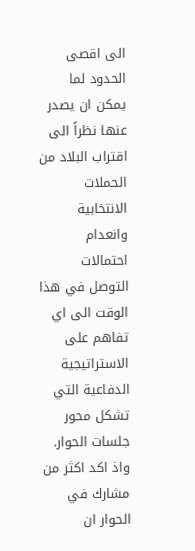الى اقصى الحدود لما يمكن ان يصدر عنها نظراً الى اقتراب البلاد من الحملات الانتخابية وانعدام احتمالات التوصل في هذا الوقت الى اي تفاهم على الاستراتيجية الدفاعية التي تشكل محور جلسات الحوار.
واذ اكد اكثر من مشارك في الحوار ان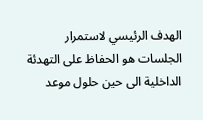الهدف الرئيسي لاستمرار الجلسات هو الحفاظ على التهدئة الداخلية الى حين حلول موعد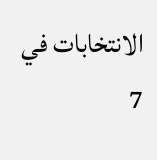الانتخابات في 7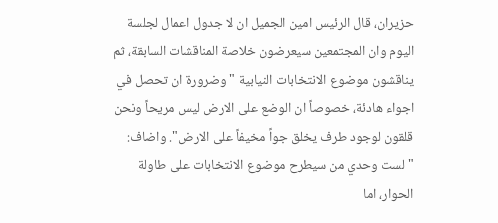حزيران، قال الرئيس امين الجميل ان لا جدول اعمال لجلسة اليوم وان المجتمعين سيعرضون خلاصة المناقشات السابقة، ثم يناقشون موضوع الانتخابات النيابية "وضرورة ان تحصل في اجواء هادئة، خصوصاً ان الوضع على الارض ليس مريحاً ونحن قلقون لوجود طرف يخلق جواً مخيفاً على الارض". واضاف: "لست وحدي من سيطرح موضوع الانتخابات على طاولة الحوار، اما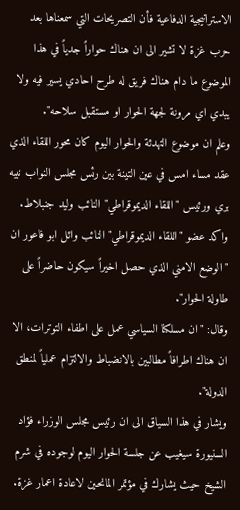الاستراتيجية الدفاعية فأن التصريحات التي سمعناها بعد حرب غزة لا تشير الى ان هناك حواراً جدياً في هذا الموضوع ما دام هناك فريق له طرح احادي يسير فيه ولا يبدي اي مرونة لجهة الحوار او مستقبل سلاحه".
وعلم ان موضوع التهدئة والحوار اليوم كان محور اللقاء الذي عقد مساء امس في عين التينة بين رئس مجلس النواب نبيه بري ورئيس "اللقاء الديموقراطي" النائب وليد جنبلاط.
واكد عضو "اللقاء الديموقراطي" النائب وائل ابو فاعور ان "الوضع الامني الذي حصل اخيراً سيكون حاضراً على طاولة الحوار".
وقال: "ان مسلكنا السياسي عمل على اطفاء التوترات، الا ان هناك اطرافاً مطالبين بالانضباط والالتزام عملياً لمنطق الدولة".
ويشار في هذا السياق الى ان رئيس مجلس الوزراء فؤاد السنيورة سيغيب عن جلسة الحوار اليوم لوجوده في شرم الشيخ حيث يشارك في مؤتمر المانحين لاعادة اعمار غزة.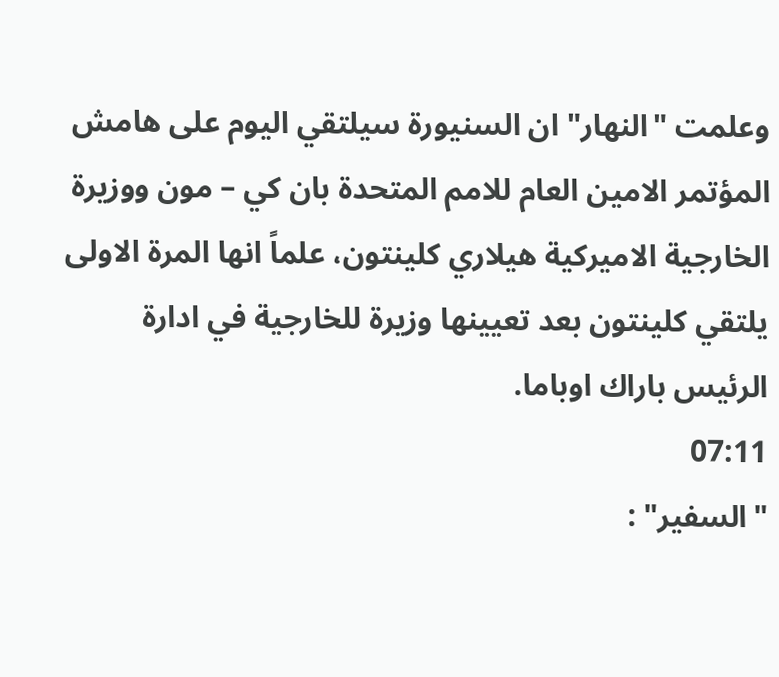وعلمت "النهار" ان السنيورة سيلتقي اليوم على هامش المؤتمر الامين العام للامم المتحدة بان كي – مون ووزيرة الخارجية الاميركية هيلاري كلينتون، علماً انها المرة الاولى يلتقي كلينتون بعد تعيينها وزيرة للخارجية في ادارة الرئيس باراك اوباما.
07:11
"السفير" :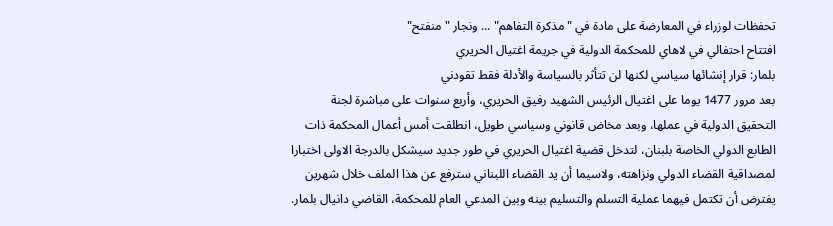تحفظات لوزراء في المعارضة على مادة في "مذكرة التفاهم" ... ونجار "منفتح"
افتتاح احتفالي في لاهاي للمحكمة الدولية في جريمة اغتيال الحريري
بلمار: قرار إنشائها سياسي لكنها لن تتأثر بالسياسة والأدلة فقط تقودني
بعد مرور 1477 يوما على اغتيال الرئيس الشهيد رفيق الحريري، وأربع سنوات على مباشرة لجنة التحقيق الدولية في عملها، وبعد مخاض قانوني وسياسي طويل، انطلقت أمس أعمال المحكمة ذات الطابع الدولي الخاصة بلبنان، لتدخل قضية اغتيال الحريري في طور جديد سيشكل بالدرجة الاولى اختبارا لمصداقية القضاء الدولي ونزاهته، ولاسيما أن يد القضاء اللبناني سترفع عن هذا الملف خلال شهرين يفترض أن تكتمل فيهما عملية التسلم والتسليم بينه وبين المدعي العام للمحكمة، القاضي دانيال بلمار.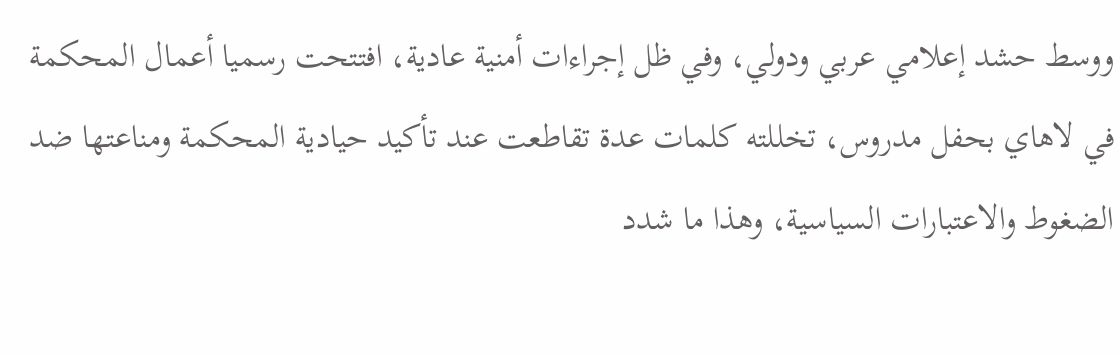ووسط حشد إعلامي عربي ودولي، وفي ظل إجراءات أمنية عادية، افتتحت رسميا أعمال المحكمة في لاهاي بحفل مدروس، تخللته كلمات عدة تقاطعت عند تأكيد حيادية المحكمة ومناعتها ضد الضغوط والاعتبارات السياسية، وهذا ما شدد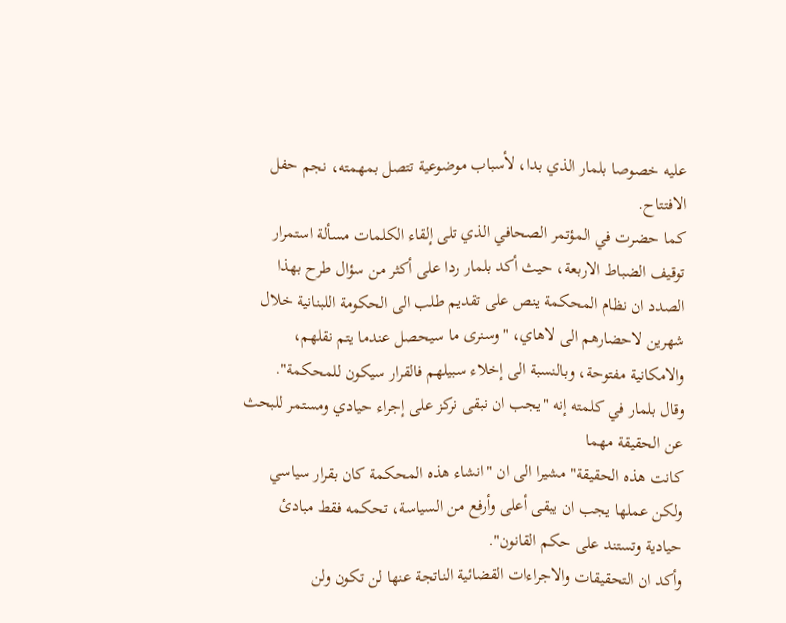عليه خصوصا بلمار الذي بدا، لأسباب موضوعية تتصل بمهمته، نجم حفل الافتتاح.
كما حضرت في المؤتمر الصحافي الذي تلى إلقاء الكلمات مسألة استمرار توقيف الضباط الاربعة، حيث أكد بلمار ردا على أكثر من سؤال طرح بهذا الصدد ان نظام المحكمة ينص على تقديم طلب الى الحكومة اللبنانية خلال شهرين لاحضارهم الى لاهاي، "وسنرى ما سيحصل عندما يتم نقلهم، والامكانية مفتوحة، وبالنسبة الى إخلاء سبيلهم فالقرار سيكون للمحكمة".
وقال بلمار في كلمته إنه "يجب ان نبقى نركز على إجراء حيادي ومستمر للبحث عن الحقيقة مهما
كانت هذه الحقيقة" مشيرا الى ان "انشاء هذه المحكمة كان بقرار سياسي ولكن عملها يجب ان يبقى أعلى وأرفع من السياسة، تحكمه فقط مبادئ حيادية وتستند على حكم القانون".
وأكد ان التحقيقات والاجراءات القضائية الناتجة عنها لن تكون ولن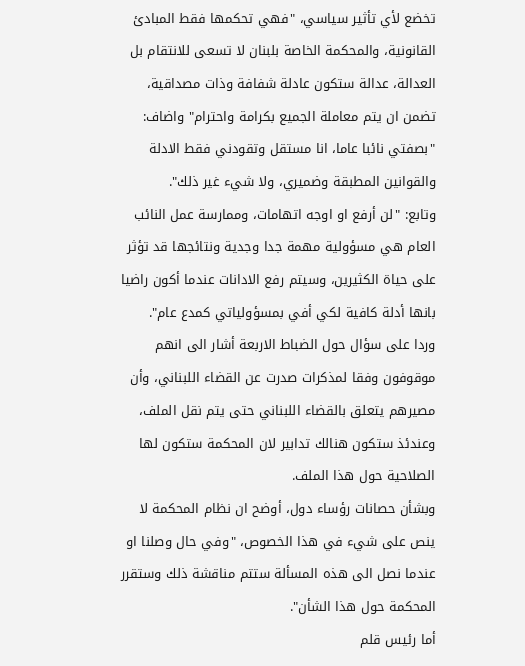تخضع لأي تأثير سياسي، "فهي تحكمها فقط المبادئ القانونية، والمحكمة الخاصة بلبنان لا تسعى للانتقام بل العدالة، عدالة ستكون عادلة شفافة وذات مصداقية، تضمن ان يتم معاملة الجميع بكرامة واحترام" واضاف: "بصفتي نائبا عاما، انا مستقل وتقودني فقط الادلة والقوانين المطبقة وضميري، ولا شيء غير ذلك".
وتابع: "لن أرفع او اوجه اتهامات، وممارسة عمل النائب العام هي مسؤولية مهمة جدا وجدية ونتائجها قد تؤثر على حياة الكثيرين، وسيتم رفع الادانات عندما أكون راضيا بانها أدلة كافية لكي أفي بمسؤولياتي كمدع عام".
وردا على سؤال حول الضباط الاربعة أشار الى انهم موقوفون وفقا لمذكرات صدرت عن القضاء اللبناني، وأن مصيرهم يتعلق بالقضاء اللبناني حتى يتم نقل الملف، وعندئذ ستكون هنالك تدابير لان المحكمة ستكون لها الصلاحية حول هذا الملف.
وبشأن حصانات رؤساء دول، أوضح ان نظام المحكمة لا ينص على شيء في هذا الخصوص، "وفي حال وصلنا او عندما نصل الى هذه المسألة ستتم مناقشة ذلك وستقرر المحكمة حول هذا الشأن".
أما رئيس قلم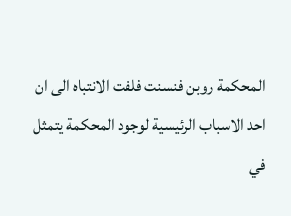المحكمة روبن فنسنت فلفت الانتباه الى ان احد الاسباب الرئيسية لوجود المحكمة يتمثل في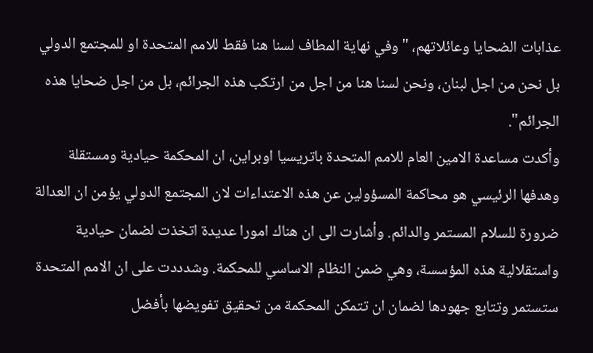عذابات الضحايا وعائلاتهم، "وفي نهاية المطاف لسنا هنا فقط للامم المتحدة او للمجتمع الدولي بل نحن من اجل لبنان، ونحن لسنا هنا من اجل من ارتكب هذه الجرائم، بل من اجل ضحايا هذه الجرائم".
وأكدت مساعدة الامين العام للامم المتحدة باتريسيا اوبراين، ان المحكمة حيادية ومستقلة وهدفها الرئيسي هو محاكمة المسؤولين عن هذه الاعتداءات لان المجتمع الدولي يؤمن ان العدالة ضرورة للسلام المستمر والدائم. وأشارت الى ان هناك امورا عديدة اتخذت لضمان حيادية واستقلالية هذه المؤسسة، وهي ضمن النظام الاساسي للمحكمة. وشدددت على ان الامم المتحدة ستستمر وتتابع جهودها لضمان ان تتمكن المحكمة من تحقيق تفويضها بأفضل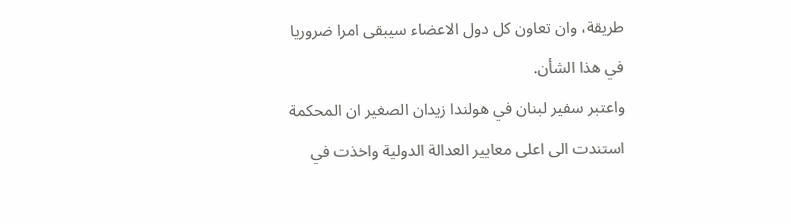طريقة، وان تعاون كل دول الاعضاء سيبقى امرا ضروريا في هذا الشأن.
واعتبر سفير لبنان في هولندا زيدان الصغير ان المحكمة استندت الى اعلى معايير العدالة الدولية واخذت في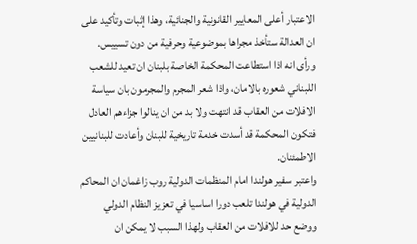الاعتبار أعلى المعايير القانونية والجنائية، وهذا إثبات وتأكيد على ان العدالة ستأخذ مجراها بموضوعية وحرفية من دون تسييس. ورأى انه اذا استطاعت المحكمة الخاصة بلبنان ان تعيد للشعب اللبناني شعوره بالامان، واذا شعر المجرم والمجرمون بان سياسة الافلات من العقاب قد انتهت ولا بد من ان ينالوا جزاءهم العادل فتكون المحكمة قد أسدت خدمة تاريخية للبنان وأعادت للبنانيين الاطمئنان.
واعتبر سفير هولندا امام المنظمات الدولية روب زاغمان ان المحاكم الدولية في هولندا تلعب دورا اساسيا في تعزيز النظام الدولي ووضع حد للافلات من العقاب ولهذا السبب لا يمكن ان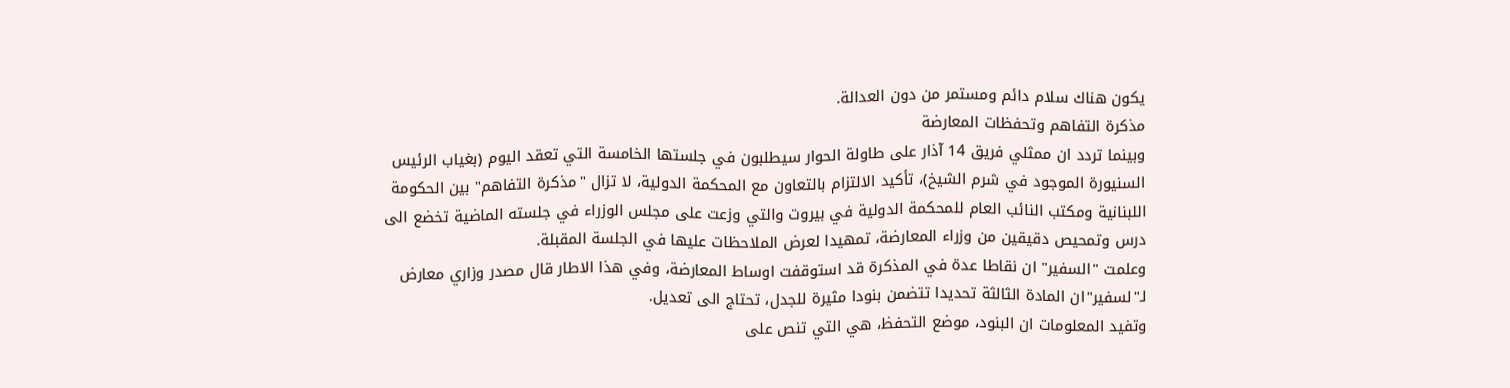يكون هناك سلام دائم ومستمر من دون العدالة.
مذكرة التفاهم وتحفظات المعارضة
وبينما تردد ان ممثلي فريق 14 آذار على طاولة الحوار سيطلبون في جلستها الخامسة التي تعقد اليوم (بغياب الرئيس السنيورة الموجود في شرم الشيخ)، تأكيد الالتزام بالتعاون مع المحكمة الدولية، لا تزال "مذكرة التفاهم" بين الحكومة اللبنانية ومكتب النائب العام للمحكمة الدولية في بيروت والتي وزعت على مجلس الوزراء في جلسته الماضية تخضع الى درس وتمحيص دقيقين من وزراء المعارضة، تمهيدا لعرض الملاحظات عليها في الجلسة المقبلة.
وعلمت "السفير" ان نقاطا عدة في المذكرة قد استوقفت اوساط المعارضة، وفي هذا الاطار قال مصدر وزاري معارض لـ"لسفير"ان المادة الثالثة تحديدا تتضمن بنودا مثيرة للجدل، تحتاج الى تعديل.
وتفيد المعلومات ان البنود، موضع التحفظ، هي التي تنص على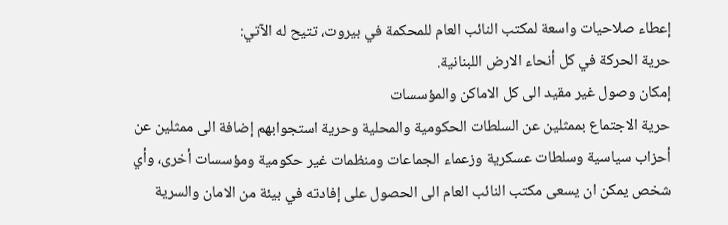إعطاء صلاحيات واسعة لمكتب النائب العام للمحكمة في بيروت، تتيح له الآتي:
حرية الحركة في كل أنحاء الارض اللبنانية.
إمكان وصول غير مقيد الى كل الاماكن والمؤسسات
حرية الاجتماع بممثلين عن السلطات الحكومية والمحلية وحرية استجوابهم إضافة الى ممثلين عن أحزاب سياسية وسلطات عسكرية وزعماء الجماعات ومنظمات غير حكومية ومؤسسات أخرى، وأي شخص يمكن ان يسعى مكتب النائب العام الى الحصول على إفادته في بيئة من الامان والسرية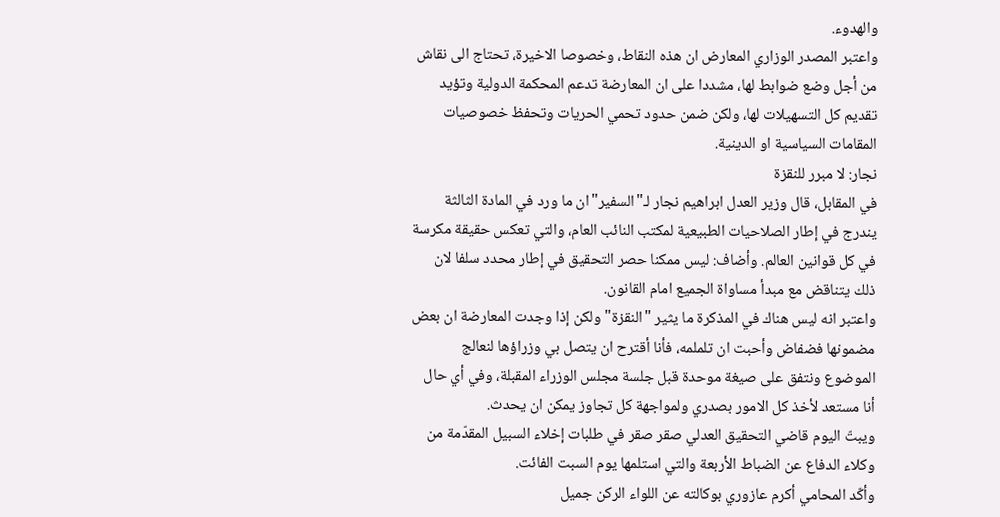والهدوء.
واعتبر المصدر الوزاري المعارض ان هذه النقاط، وخصوصا الاخيرة، تحتاج الى نقاش من أجل وضع ضوابط لها، مشددا على ان المعارضة تدعم المحكمة الدولية وتؤيد تقديم كل التسهيلات لها، ولكن ضمن حدود تحمي الحريات وتحفظ خصوصيات المقامات السياسية او الدينية.
نجار: لا مبرر للنقزة
في المقابل، قال وزير العدل ابراهيم نجار لـ"السفير"ان ما ورد في المادة الثالثة يندرج في إطار الصلاحيات الطبيعية لمكتب النائب العام، والتي تعكس حقيقة مكرسة في كل قوانين العالم. وأضاف: ليس ممكنا حصر التحقيق في إطار محدد سلفا لان ذلك يتناقض مع مبدأ مساواة الجميع امام القانون.
واعتبر انه ليس هناك في المذكرة ما يثير "النقزة" ولكن إذا وجدت المعارضة ان بعض مضمونها فضفاض وأحبت ان تلملمه، فأنا أقترح ان يتصل بي وزراؤها لنعالج الموضوع ونتفق على صيغة موحدة قبل جلسة مجلس الوزراء المقبلة، وفي أي حال أنا مستعد لأخذ كل الامور بصدري ولمواجهة كل تجاوز يمكن ان يحدث.
ويبتّ اليوم قاضي التحقيق العدلي صقر صقر في طلبات إخلاء السبيل المقدّمة من وكلاء الدفاع عن الضباط الأربعة والتي استلمها يوم السبت الفائت.
وأكّد المحامي أكرم عازوري بوكالته عن اللواء الركن جميل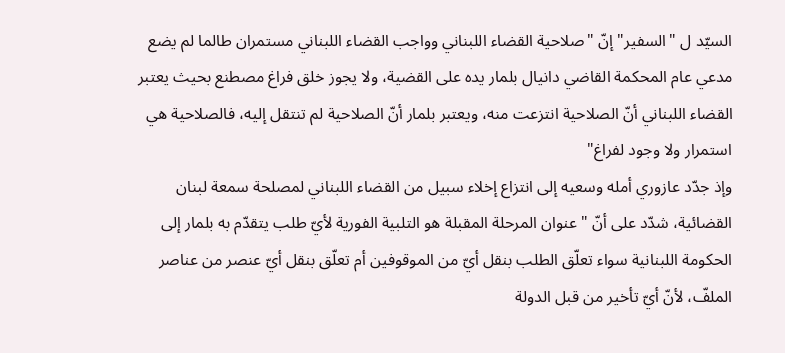السيّد ل "السفير" إنّ "صلاحية القضاء اللبناني وواجب القضاء اللبناني مستمران طالما لم يضع مدعي عام المحكمة القاضي دانيال بلمار يده على القضية، ولا يجوز خلق فراغ مصطنع بحيث يعتبر القضاء اللبناني أنّ الصلاحية انتزعت منه، ويعتبر بلمار أنّ الصلاحية لم تنتقل إليه، فالصلاحية هي استمرار ولا وجود لفراغ"
وإذ جدّد عازوري أمله وسعيه إلى انتزاع إخلاء سبيل من القضاء اللبناني لمصلحة سمعة لبنان القضائية، شدّد على أنّ "عنوان المرحلة المقبلة هو التلبية الفورية لأيّ طلب يتقدّم به بلمار إلى الحكومة اللبنانية سواء تعلّق الطلب بنقل أيّ من الموقوفين أم تعلّق بنقل أيّ عنصر من عناصر الملفّ، لأنّ أيّ تأخير من قبل الدولة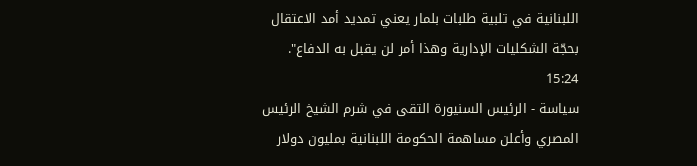اللبنانية في تلبية طلبات بلمار يعني تمديد أمد الاعتقال بحجّة الشكليات الإدارية وهذا أمر لن يقبل به الدفاع".
15:24
سياسة - الرئيس السنيورة التقى في شرم الشيخ الرئيس المصري وأعلن مساهمة الحكومة اللبنانية بمليون دولار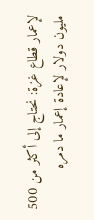لإعمار قطاع غزة: نحتاج إلى أكثر من 500 مليون دولار لإعادة إعمار ما دمره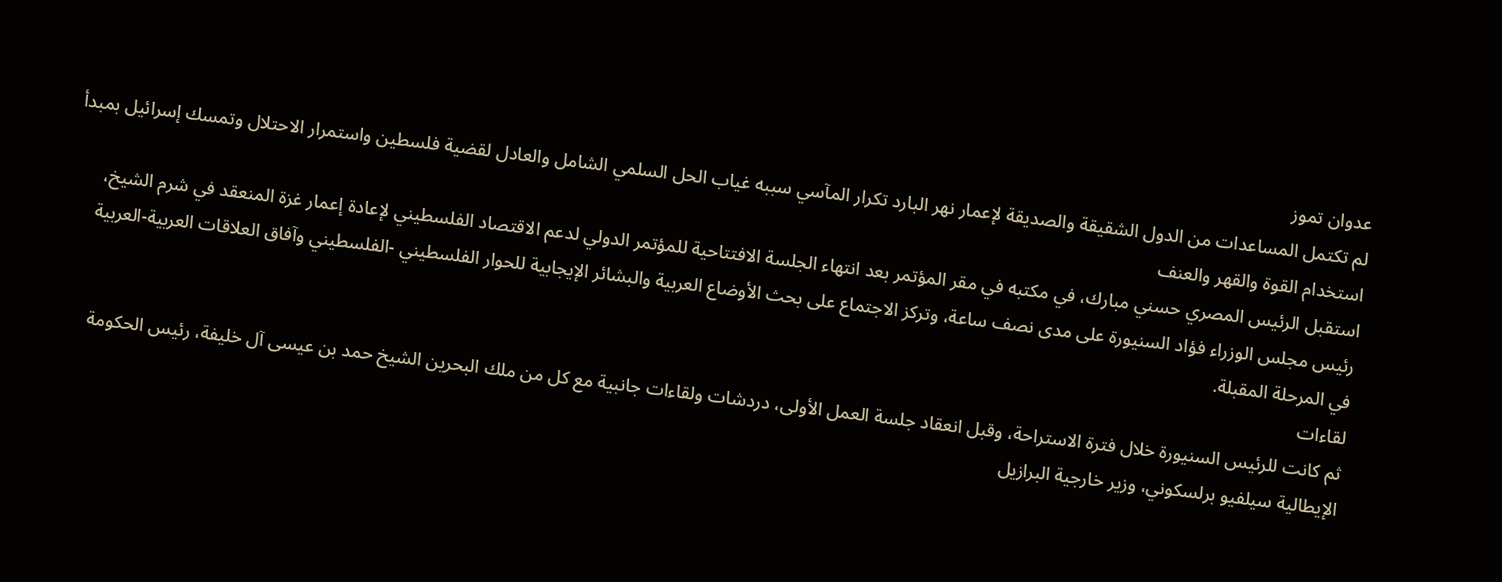عدوان تموز
لم تكتمل المساعدات من الدول الشقيقة والصديقة لإعمار نهر البارد تكرار المآسي سببه غياب الحل السلمي الشامل والعادل لقضية فلسطين واستمرار الاحتلال وتمسك إسرائيل بمبدأ استخدام القوة والقهر والعنف
استقبل الرئيس المصري حسني مبارك، في مكتبه في مقر المؤتمر بعد انتهاء الجلسة الافتتاحية للمؤتمر الدولي لدعم الاقتصاد الفلسطيني لإعادة إعمار غزة المنعقد في شرم الشيخ، رئيس مجلس الوزراء فؤاد السنيورة على مدى نصف ساعة، وتركز الاجتماع على بحث الأوضاع العربية والبشائر الإيجابية للحوار الفلسطيني -الفلسطيني وآفاق العلاقات العربية-العربية في المرحلة المقبلة.
لقاءات
ثم كانت للرئيس السنيورة خلال فترة الاستراحة، وقبل انعقاد جلسة العمل الأولى، دردشات ولقاءات جانبية مع كل من ملك البحرين الشيخ حمد بن عيسى آل خليفة، رئيس الحكومة الإيطالية سيلفيو برلسكوني، وزير خارجية البرازيل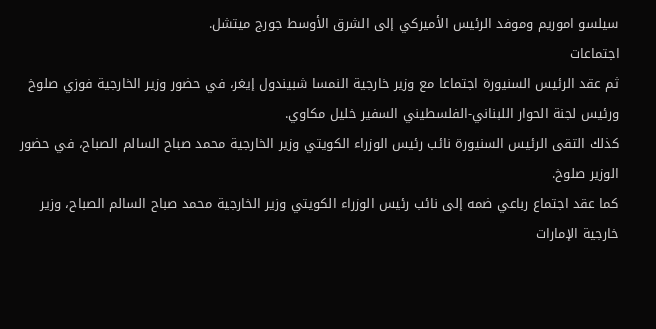سيلسو اموريم وموفد الرئيس الأميركي إلى الشرق الأوسط جورج ميتشل.
اجتماعات
ثم عقد الرئيس السنيورة اجتماعا مع وزير خارجية النمسا شبيندول إيغر، في حضور وزير الخارجية فوزي صلوخ ورئيس لجنة الحوار اللبناني-الفلسطيني السفير خليل مكاوي.
كذلك التقى الرئيس السنيورة نائب رئيس الوزراء الكويتي وزير الخارجية محمد صباح السالم الصباح، في حضور الوزير صلوخ.
كما عقد اجتماع رباعي ضمه إلى نائب رئيس الوزراء الكويتي وزير الخارجية محمد صباح السالم الصباح، وزير خارجية الإمارات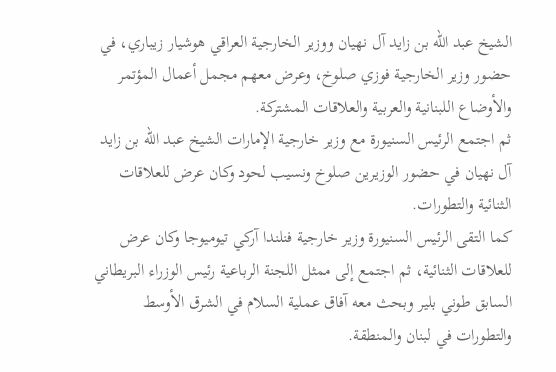الشيخ عبد الله بن زايد آل نهيان ووزير الخارجية العراقي هوشيار زيباري، في حضور وزير الخارجية فوزي صلوخ، وعرض معهم مجمل أعمال المؤتمر والأوضاع اللبنانية والعربية والعلاقات المشتركة.
ثم اجتمع الرئيس السنيورة مع وزير خارجية الإمارات الشيخ عبد الله بن زايد آل نهيان في حضور الوزيرين صلوخ ونسيب لحود وكان عرض للعلاقات الثنائية والتطورات.
كما التقى الرئيس السنيورة وزير خارجية فنلندا آركي تيوميوجا وكان عرض للعلاقات الثنائية، ثم اجتمع إلى ممثل اللجنة الرباعية رئيس الوزراء البريطاني السابق طوني بلير وبحث معه آفاق عملية السلام في الشرق الأوسط والتطورات في لبنان والمنطقة.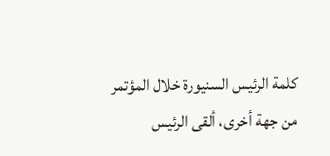كلمة الرئيس السنيورة خلال المؤتمر
من جهة أخرى، ألقى الرئيس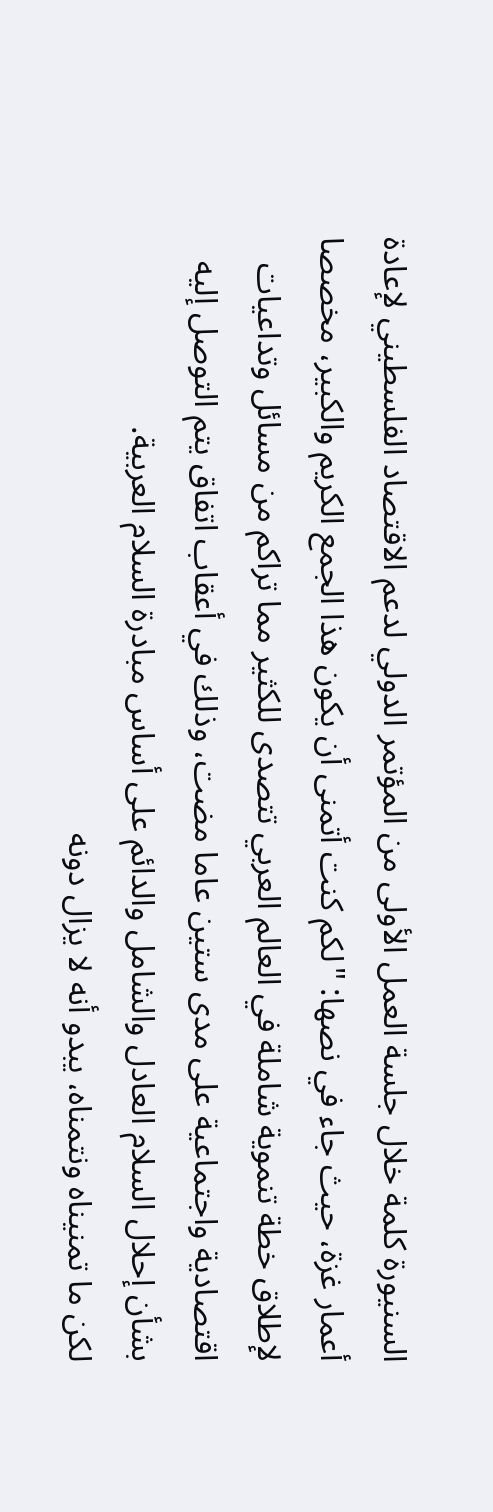السنيورة كلمة خلال جلسة العمل الأولى من المؤتمر الدولي لدعم الاقتصاد الفلسطيني لإعادة أعمار غزة، حيث جاء في نصها: "لكم كنت أتمنى أن يكون هذا الجمع الكريم والكبير، مخصصا لإطلاق خطة تنموية شاملة في العالم العربي تتصدى للكثير مما تراكم من مسائل وتداعيات اقتصادية واجتماعية على مدى ستين عاما مضت، وذلك في أعقاب اتفاق يتم التوصل إليه بشأن إحلال السلام العادل والشامل والدائم على أساس مبادرة السلام العربية.
لكن ما تمنيناه ونتمناه، يبدو أنه لا يزال دونه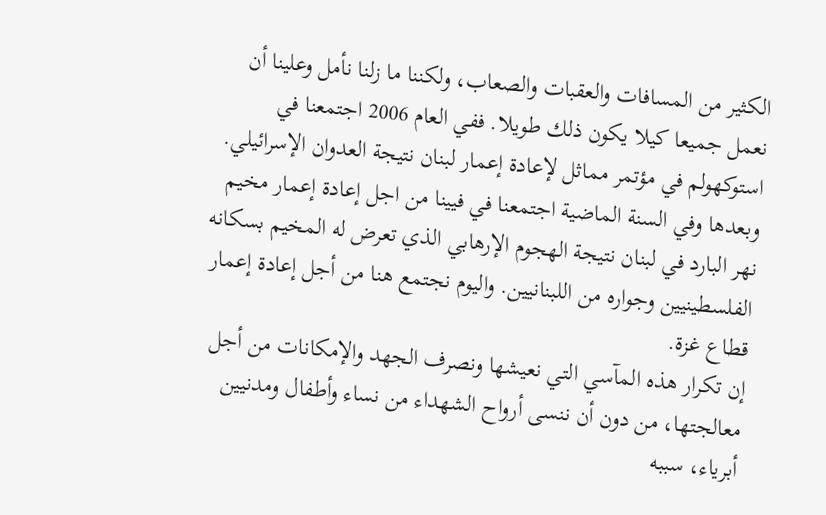الكثير من المسافات والعقبات والصعاب، ولكننا ما زلنا نأمل وعلينا أن نعمل جميعا كيلا يكون ذلك طويلا. ففي العام 2006 اجتمعنا في استوكهولم في مؤتمر مماثل لإعادة إعمار لبنان نتيجة العدوان الإسرائيلي. وبعدها وفي السنة الماضية اجتمعنا في فيينا من اجل إعادة إعمار مخيم نهر البارد في لبنان نتيجة الهجوم الإرهابي الذي تعرض له المخيم بسكانه الفلسطينيين وجواره من اللبنانيين. واليوم نجتمع هنا من أجل إعادة إعمار قطاع غزة.
إن تكرار هذه المآسي التي نعيشها ونصرف الجهد والإمكانات من أجل معالجتها، من دون أن ننسى أرواح الشهداء من نساء وأطفال ومدنيين أبرياء، سببه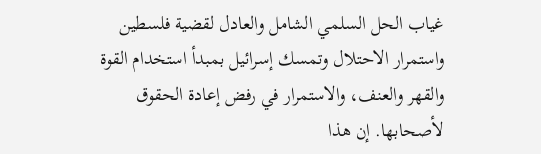غياب الحل السلمي الشامل والعادل لقضية فلسطين واستمرار الاحتلال وتمسك إسرائيل بمبدأ استخدام القوة والقهر والعنف، والاستمرار في رفض إعادة الحقوق لأصحابها. إن هذا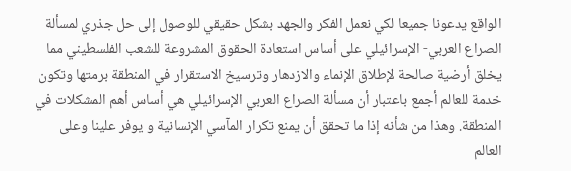الواقع يدعونا جميعا لكي نعمل الفكر والجهد بشكل حقيقي للوصول إلى حل جذري لمسألة الصراع العربي- الإسرائيلي على أساس استعادة الحقوق المشروعة للشعب الفلسطيني مما يخلق أرضية صالحة لإطلاق الإنماء والازدهار وترسيخ الاستقرار في المنطقة برمتها وتكون خدمة للعالم أجمع باعتبار أن مسألة الصراع العربي الإسرائيلي هي أساس أهم المشكلات في المنطقة. وهذا من شأنه إذا ما تحقق أن يمنع تكرار المآسي الإنسانية و يوفر علينا وعلى العالم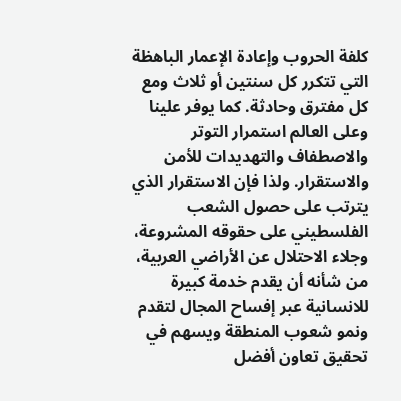كلفة الحروب وإعادة الإعمار الباهظة التي تتكرر كل سنتين أو ثلاث ومع كل مفترق وحادثة. كما يوفر علينا وعلى العالم استمرار التوتر والاصطفاف والتهديدات للأمن والاستقرار. ولذا فإن الاستقرار الذي يترتب على حصول الشعب الفلسطيني على حقوقه المشروعة، وجلاء الاحتلال عن الأراضي العربية، من شأنه أن يقدم خدمة كبيرة للانسانية عبر إفساح المجال لتقدم ونمو شعوب المنطقة ويسهم في تحقيق تعاون أفضل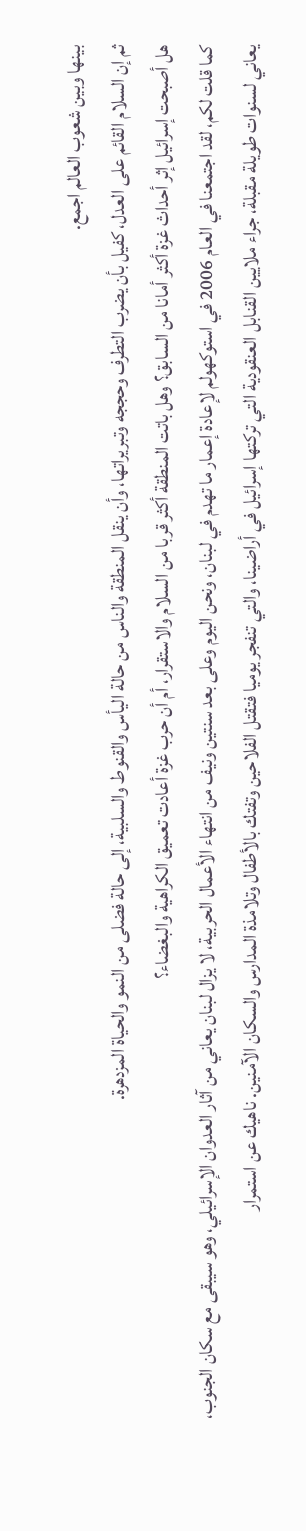بينها وبين شعوب العالم اجمع.
ثم إن السلام القائم على العدل، كفيل بأن يضرب التطرف وحججه وتبريراتها، وأن ينقل المنطقة والناس من حالة اليأس والقنوط والسلبية، إلى حالة فضلى من النمو والحياة المزدهرة.
هل أصبحت إسرائيل إثر أحداث غزة أكثر أمانا من السابق؟ وهل باتت المنطقة أكثر قربا من السلام والاستقرار، أم أن حرب غزة أعادت تعميق الكراهية والبغضاء؟
كما قلت لكم، لقد اجتمعنا في العام 2006 في استوكهولم لإعادة إعمار ما تهدم في لبنان، ونحن اليوم وعلى بعد سنتين ونيف من انتهاء الأعمال الحربية، لا يزال لبنان يعاني من آثار العدوان الإسرائيلي، وهو سيبقى مع سكان الجنوب، يعاني لسنوات طويلة مقبلة، جراء ملايين القنابل العنقودية التي تركتها إسرائيل في أراضينا، والتي تنفجر يوميا فتقتل الفلاحين وتفتك بالأطفال وتلامذة المدارس والسكان الآمنين. ناهيك عن استمرار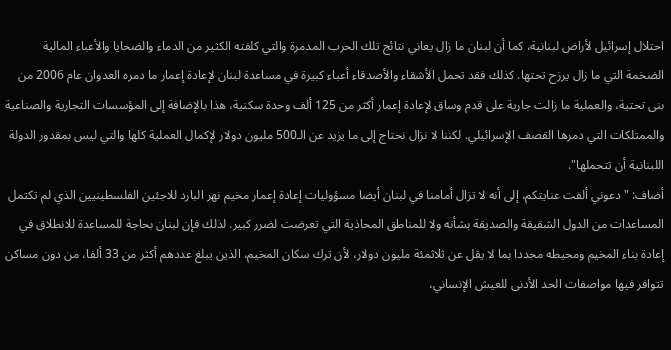احتلال إسرائيل لأراض لبنانية، كما أن لبنان ما زال يعاني نتائج تلك الحرب المدمرة والتي كلفته الكثير من الدماء والضحايا والأعباء المالية الضخمة التي ما زال يرزح تحتها. كذلك فقد تحمل الأشقاء والأصدقاء أعباء كبيرة في مساعدة لبنان لإعادة إعمار ما دمره العدوان عام 2006 من بنى تحتية، والعملية ما زالت جارية على قدم وساق لإعادة إعمار أكثر من 125 ألف وحدة سكنية، هذا بالإضافة إلى المؤسسات التجارية والصناعية والممتلكات التي دمرها القصف الإسرائيلي. لكننا لا نزال نحتاج إلى ما يزيد عن الـ500 مليون دولار لإكمال العملية كلها والتي ليس بمقدور الدولة اللبنانية أن تتحملها".
أضاف: "دعوني ألفت عنايتكم، إلى أنه لا تزال أمامنا في لبنان أيضا مسؤوليات إعادة إعمار مخيم نهر البارد للاجئين الفلسطينيين الذي لم تكتمل المساعدات من الدول الشقيقة والصديقة بشأنه ولا للمناطق المحاذية التي تعرضت لضرر كبير. لذلك فإن لبنان بحاجة للمساعدة للانطلاق في إعادة بناء المخيم ومحيطه مجددا بما لا يقل عن ثلاثمئة مليون دولار، لأن ترك سكان المخيم، الذين يبلغ عددهم أكثر من 33 ألفا، من دون مساكن تتوافر فيها مواصفات الحد الأدنى للعيش الإنساني،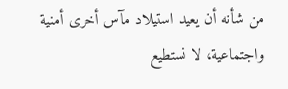من شأنه أن يعيد استيلاد مآس أخرى أمنية واجتماعية، لا نستطيع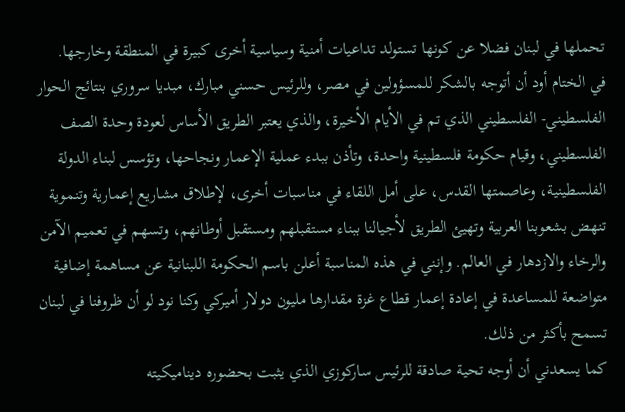تحملها في لبنان فضلا عن كونها تستولد تداعيات أمنية وسياسية أخرى كبيرة في المنطقة وخارجها.
في الختام أود أن أتوجه بالشكر للمسؤولين في مصر، وللرئيس حسني مبارك، مبديا سروري بنتائج الحوار الفلسطيني- الفلسطيني الذي تم في الأيام الأخيرة، والذي يعتبر الطريق الأساس لعودة وحدة الصف الفلسطيني، وقيام حكومة فلسطينية واحدة، وتأذن ببدء عملية الإعمار ونجاحها، وتؤسس لبناء الدولة الفلسطينية، وعاصمتها القدس، على أمل اللقاء في مناسبات أخرى، لإطلاق مشاريع إعمارية وتنموية تنهض بشعوبنا العربية وتهيئ الطريق لأجيالنا ببناء مستقبلهم ومستقبل أوطانهم، وتسهم في تعميم الآمن والرخاء والازدهار في العالم. وإنني في هذه المناسبة أعلن باسم الحكومة اللبنانية عن مساهمة إضافية متواضعة للمساعدة في إعادة إعمار قطاع غزة مقدارها مليون دولار أميركي وكنا نود لو أن ظروفنا في لبنان تسمح بأكثر من ذلك.
كما يسعدني أن أوجه تحية صادقة للرئيس ساركوزي الذي يثبت بحضوره ديناميكيته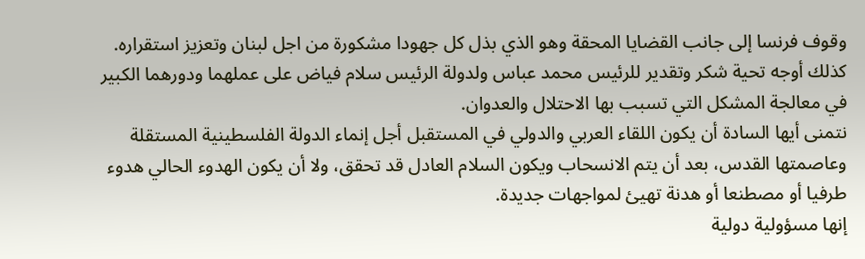وقوف فرنسا إلى جانب القضايا المحقة وهو الذي بذل كل جهودا مشكورة من اجل لبنان وتعزيز استقراره. كذلك أوجه تحية شكر وتقدير للرئيس محمد عباس ولدولة الرئيس سلام فياض على عملهما ودورهما الكبير في معالجة المشكل التي تسبب بها الاحتلال والعدوان.
نتمنى أيها السادة أن يكون اللقاء العربي والدولي في المستقبل أجل إنماء الدولة الفلسطينية المستقلة وعاصمتها القدس، بعد أن يتم الانسحاب ويكون السلام العادل قد تحقق، ولا أن يكون الهدوء الحالي هدوء طرفيا أو مصطنعا أو هدنة تهيئ لمواجهات جديدة.
إنها مسؤولية دولية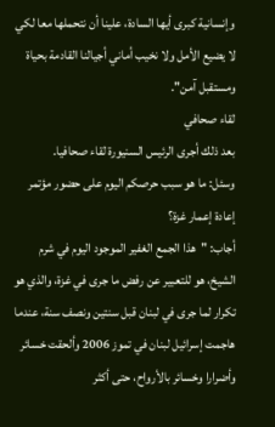وإنسانية كبرى أيها السادة، علينا أن نتحملها معا لكي لا يضيع الأمل ولا نخيب أماني أجيالنا القادمة بحياة ومستقبل آمن".
لقاء صحافي
بعد ذلك أجرى الرئيس السنيورة لقاء صحافيا.
وسئل: ما هو سبب حرصكم اليوم على حضور مؤتمر إعادة إعمار غزة؟
أجاب: "هذا الجمع الغفير الموجود اليوم في شرم الشيخ، هو للتعبير عن رفض ما جرى في غزة، والذي هو تكرار لما جرى في لبنان قبل سنتين ونصف سنة، عندما هاجمت إسرائيل لبنان في تموز 2006 وألحقت خسائر وأضرارا وخسائر بالأرواح، حتى أكثر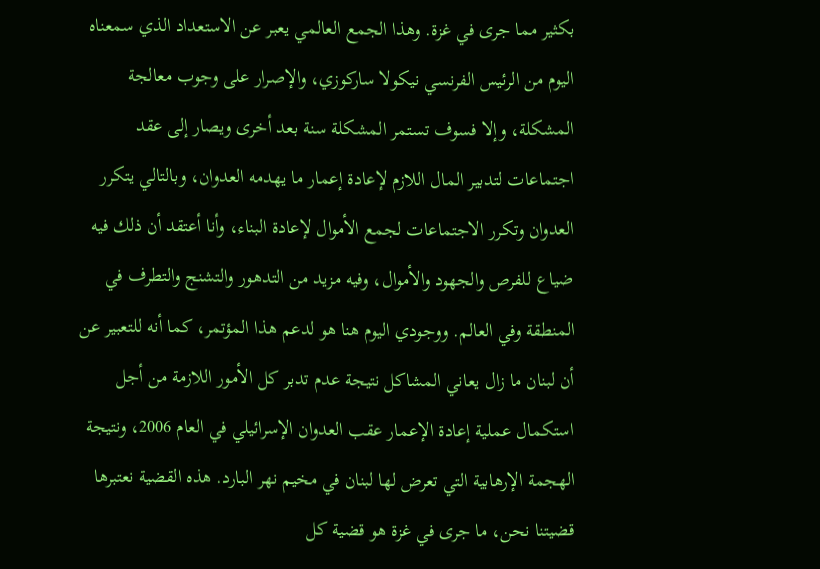بكثير مما جرى في غزة. وهذا الجمع العالمي يعبر عن الاستعداد الذي سمعناه اليوم من الرئيس الفرنسي نيكولا ساركوزي، والإصرار على وجوب معالجة المشكلة، وإلا فسوف تستمر المشكلة سنة بعد أخرى ويصار إلى عقد اجتماعات لتدبير المال اللازم لإعادة إعمار ما يهدمه العدوان، وبالتالي يتكرر العدوان وتكرر الاجتماعات لجمع الأموال لإعادة البناء، وأنا أعتقد أن ذلك فيه ضياع للفرص والجهود والأموال، وفيه مزيد من التدهور والتشنج والتطرف في المنطقة وفي العالم. ووجودي اليوم هنا هو لدعم هذا المؤتمر، كما أنه للتعبير عن أن لبنان ما زال يعاني المشاكل نتيجة عدم تدبر كل الأمور اللازمة من أجل استكمال عملية إعادة الإعمار عقب العدوان الإسرائيلي في العام 2006، ونتيجة الهجمة الإرهابية التي تعرض لها لبنان في مخيم نهر البارد. هذه القضية نعتبرها قضيتنا نحن، ما جرى في غزة هو قضية كل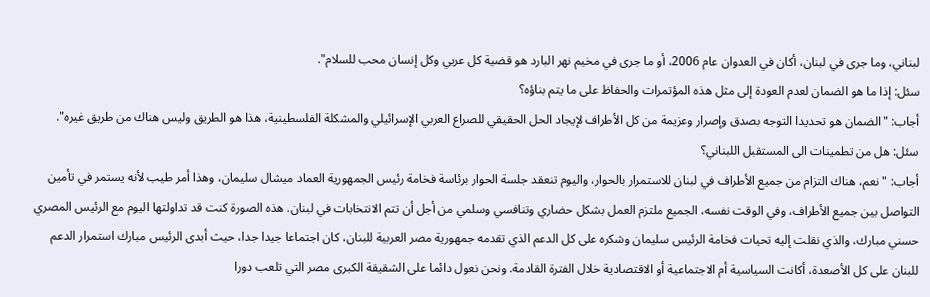لبناني، وما جرى في لبنان، أكان في العدوان عام 2006، أو ما جرى في مخيم نهر البارد هو قضية كل عربي وكل إنسان محب للسلام".
سئل: إذا ما هو الضمان لعدم العودة إلى مثل هذه المؤتمرات والحفاظ على ما يتم بناؤه؟
أجاب: "الضمان هو تحديدا التوجه بصدق وإصرار وعزيمة من كل الأطراف لإيجاد الحل الحقيقي للصراع العربي الإسرائيلي والمشكلة الفلسطينية، هذا هو الطريق وليس هناك من طريق غيره".
سئل: هل من تطمينات الى المستقبل اللبناني؟
أجاب: "نعم، هناك التزام من جميع الأطراف في لبنان للاستمرار بالحوار، واليوم تنعقد جلسة الحوار برئاسة فخامة رئيس الجمهورية العماد ميشال سليمان، وهذا أمر طيب لأنه يستمر في تأمين التواصل بين جميع الأطراف، وفي الوقت نفسه، الجميع ملتزم العمل بشكل حضاري وتنافسي وسلمي من أجل أن تتم الانتخابات في لبنان. هذه الصورة كنت قد تداولتها اليوم مع الرئيس المصري حسني مبارك، والذي نقلت إليه تحيات فخامة الرئيس سليمان وشكره على كل الدعم الذي تقدمه جمهورية مصر العربية للبنان، كان اجتماعا جيدا جدا، حيث أبدى الرئيس مبارك استمرار الدعم للبنان على كل الأصعدة، أكانت السياسية أم الاجتماعية أو الاقتصادية خلال الفترة القادمة. ونحن نعول دائما على الشقيقة الكبرى مصر التي تلعب دورا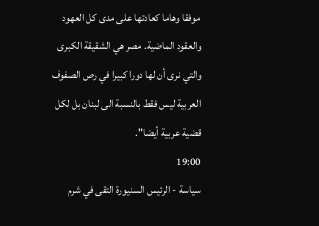موفقا وهاما كعادتها على مدى كل العهود والعقود الماضية. مصر هي الشقيقة الكبرى والتي نرى أن لها دورا كبيرا في رص الصفوف العربية ليس فقط بالنسبة الى لبنان بل لكل قضية عربية أيضا".
19:00
سياسة - الرئيس السنيورة التقى في شرم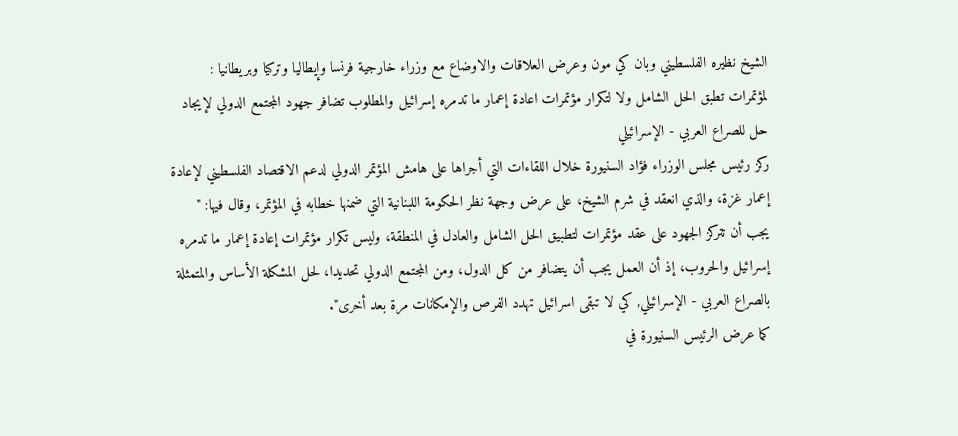الشيخ نظيره الفلسطيني وبان كي مون وعرض العلاقات والاوضاع مع وزراء خارجية فرنسا وإيطاليا وتركيا وبريطانيا : لمؤتمرات تطبق الحل الشامل ولا لتكرار مؤتمرات اعادة إعمار ما تدمره إسرائيل والمطلوب تضافر جهود المجتمع الدولي لإيجاد حل للصراع العربي - الإسرائيلي
ركز رئيس مجلس الوزراء فؤاد السنيورة خلال اللقاءات التي أجراها على هامش المؤتمر الدولي لدعم الاقتصاد الفلسطيني لإعادة إعمار غزة، والذي انعقد في شرم الشيخ، على عرض وجهة نظر الحكومة اللبنانية التي ضمنها خطابه في المؤتمر، وقال فيها: " يجب أن تتركز الجهود على عقد مؤتمرات لتطبيق الحل الشامل والعادل في المنطقة، وليس تكرار مؤتمرات إعادة إعمار ما تدمره إسرائيل والحروب، إذ أن العمل يجب أن يتضافر من كل الدول، ومن المجتمع الدولي تحديدا، لحل المشكلة الأساس والمتمثلة بالصراع العربي - الإسرائيلي, كي لا تبقى اسرائيل تهدد الفرص والإمكانات مرة بعد أخرى".
كما عرض الرئيس السنيورة في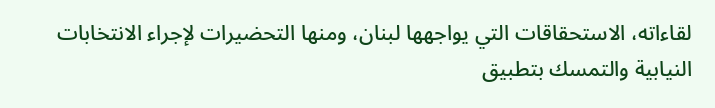لقاءاته، الاستحقاقات التي يواجهها لبنان، ومنها التحضيرات لإجراء الانتخابات النيابية والتمسك بتطبيق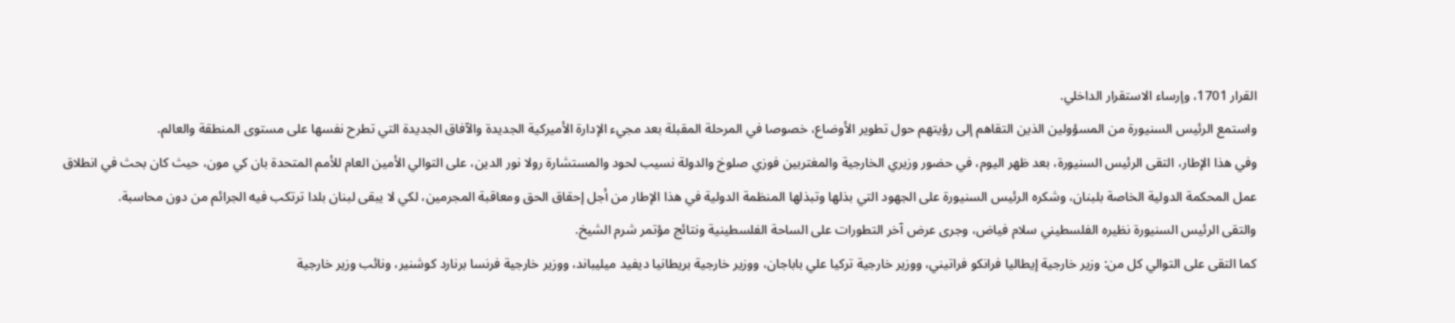القرار 1701، وإرساء الاستقرار الداخلي.
واستمع الرئيس السنيورة من المسؤولين الذين التقاهم إلى رؤيتهم حول تطوير الأوضاع، خصوصا في المرحلة المقبلة بعد مجيء الإدارة الأميركية الجديدة والآفاق الجديدة التي تطرح نفسها على مستوى المنطقة والعالم.
وفي هذا الإطار، التقى الرئيس السنيورة، بعد ظهر اليوم، في حضور وزيري الخارجية والمغتربين فوزي صلوخ والدولة نسيب لحود والمستشارة رولا نور الدين، على التوالي الأمين العام للأمم المتحدة بان كي مون، حيث كان بحث في انطلاق عمل المحكمة الدولية الخاصة بلبنان، وشكره الرئيس السنيورة على الجهود التي بذلها وتبذلها المنظمة الدولية في هذا الإطار من أجل إحقاق الحق ومعاقبة المجرمين، لكي لا يبقى لبنان بلدا ترتكب فيه الجرائم من دون محاسبة.
والتقى الرئيس السنيورة نظيره الفلسطيني سلام فياض، وجرى عرض آخر التطورات على الساحة الفلسطينية ونتائج مؤتمر شرم الشيخ.
كما التقى على التوالي كل من: وزير خارجية إيطاليا فرانكو فراتيني، ووزير خارجية تركيا علي باباجان، ووزير خارجية بريطانيا ديفيد ميليباند، ووزير خارجية فرنسا برنارد كوشنير، ونائب وزير خارجية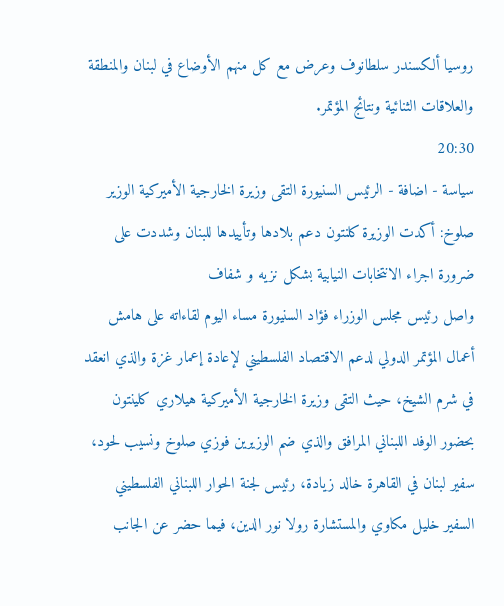روسيا ألكسندر سلطانوف وعرض مع كل منهم الأوضاع في لبنان والمنطقة والعلاقات الثنائية ونتائج المؤتمر.
20:30
سياسة - اضافة - الرئيس السنيورة التقى وزيرة الخارجية الأميركية الوزير صلوخ: أكدت الوزيرة كلنتون دعم بلادها وتأييدها للبنان وشددت على ضرورة اجراء الانتخابات النيابية بشكل نزيه و شفاف
واصل رئيس مجلس الوزراء فؤاد السنيورة مساء اليوم لقاءاته على هامش أعمال المؤتمر الدولي لدعم الاقتصاد الفلسطيني لإعادة إعمار غزة والذي انعقد في شرم الشيخ، حيث التقى وزيرة الخارجية الأميركية هيلاري كلينتون بحضور الوفد اللبناني المرافق والذي ضم الوزيرين فوزي صلوخ ونسيب لحود، سفير لبنان في القاهرة خالد زيادة، رئيس لجنة الحوار اللبناني الفلسطيني السفير خليل مكاوي والمستشارة رولا نور الدين، فيما حضر عن الجانب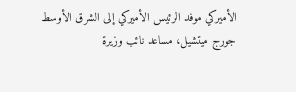الأميركي موفد الرئيس الأميركي إلى الشرق الأوسط جورج ميتشيل، مساعد نائب وزيرة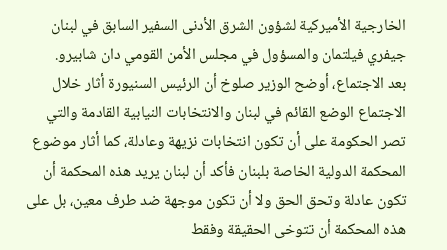الخارجية الأميركية لشؤون الشرق الأدنى السفير السابق في لبنان جيفري فيلتمان والمسؤول في مجلس الأمن القومي دان شابيرو.
بعد الاجتماع، أوضح الوزير صلوخ أن الرئيس السنيورة أثار خلال الاجتماع الوضع القائم في لبنان والانتخابات النيابية القادمة والتي تصر الحكومة على أن تكون انتخابات نزيهة وعادلة، كما أثار موضوع المحكمة الدولية الخاصة بلبنان فأكد أن لبنان يريد هذه المحكمة أن تكون عادلة وتحق الحق ولا أن تكون موجهة ضد طرف معين، بل على هذه المحكمة أن تتوخى الحقيقة وفقط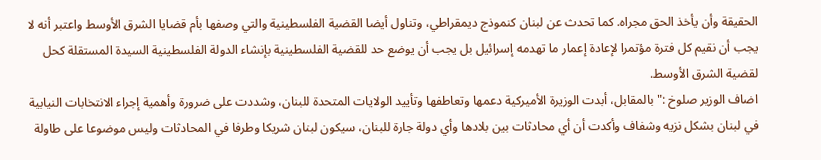الحقيقة وأن يأخذ الحق مجراه. كما تحدث عن لبنان كنموذج ديمقراطي، وتناول أيضا القضية الفلسطينية والتي وصفها بأم قضايا الشرق الأوسط واعتبر أنه لا يجب أن نقيم كل فترة مؤتمرا لإعادة إعمار ما تهدمه إسرائيل بل يجب أن يوضع حد للقضية الفلسطينية بإنشاء الدولة الفلسطينية السيدة المستقلة كحل لقضية الشرق الأوسط.
اضاف الوزير صلوخ :" بالمقابل، أبدت الوزيرة الأميركية دعمها وتعاطفها وتأييد الولايات المتحدة للبنان، وشددت على ضرورة وأهمية إجراء الانتخابات النيابية في لبنان بشكل نزيه وشفاف وأكدت أن أي محادثات بين بلادها وأي دولة جارة للبنان، سيكون لبنان شريكا وطرفا في المحادثات وليس موضوعا على طاولة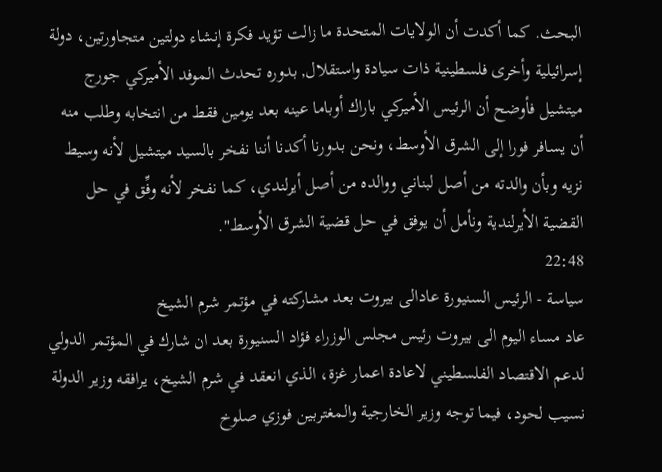البحث. كما أكدت أن الولايات المتحدة ما زالت تؤيد فكرة إنشاء دولتين متجاورتين، دولة إسرائيلية وأخرى فلسطينية ذات سيادة واستقلال, بدوره تحدث الموفد الأميركي جورج ميتشيل فأوضح أن الرئيس الأميركي باراك أوباما عينه بعد يومين فقط من انتخابه وطلب منه أن يسافر فورا إلى الشرق الأوسط، ونحن بدورنا أكدنا أننا نفخر بالسيد ميتشيل لأنه وسيط نزيه وبأن والدته من أصل لبناني ووالده من أصل أيرلندي، كما نفخر لأنه وفِّق في حل القضية الأيرلندية ونأمل أن يوفق في حل قضية الشرق الأوسط".
22:48
سياسة - الرئيس السنيورة عادالى بيروت بعد مشاركته في مؤتمر شرم الشيخ
عاد مساء اليوم الى بيروت رئيس مجلس الوزراء فؤاد السنيورة بعد ان شارك في المؤتمر الدولي لدعم الاقتصاد الفلسطيني لاعادة اعمار غزة، الذي انعقد في شرم الشيخ، يرافقه وزير الدولة نسيب لحود، فيما توجه وزير الخارجية والمغتربين فوزي صلوخ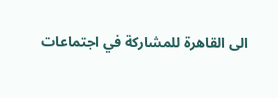الى القاهرة للمشاركة في اجتماعات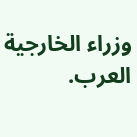وزراء الخارجية العرب.